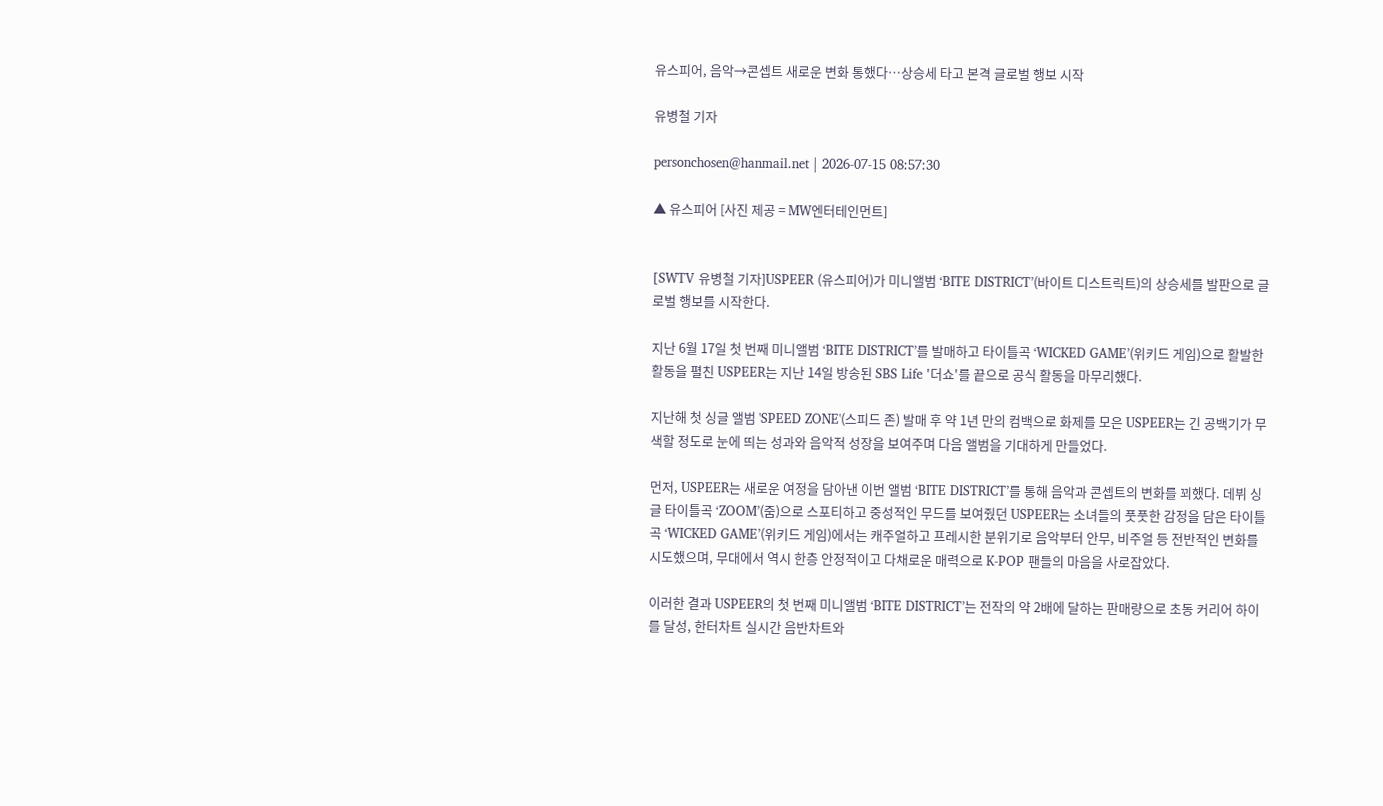유스피어, 음악→콘셉트 새로운 변화 통했다…상승세 타고 본격 글로벌 행보 시작

유병철 기자

personchosen@hanmail.net | 2026-07-15 08:57:30

▲ 유스피어 [사진 제공 = MW엔터테인먼트]


[SWTV 유병철 기자]USPEER (유스피어)가 미니앨범 ‘BITE DISTRICT’(바이트 디스트릭트)의 상승세를 발판으로 글로벌 행보를 시작한다.

지난 6월 17일 첫 번째 미니앨범 ‘BITE DISTRICT’를 발매하고 타이틀곡 ‘WICKED GAME’(위키드 게임)으로 활발한 활동을 펼친 USPEER는 지난 14일 방송된 SBS Life '더쇼'를 끝으로 공식 활동을 마무리했다.

지난해 첫 싱글 앨범 'SPEED ZONE'(스피드 존) 발매 후 약 1년 만의 컴백으로 화제를 모은 USPEER는 긴 공백기가 무색할 정도로 눈에 띄는 성과와 음악적 성장을 보여주며 다음 앨범을 기대하게 만들었다.

먼저, USPEER는 새로운 여정을 담아낸 이번 앨범 ‘BITE DISTRICT’를 통해 음악과 콘셉트의 변화를 꾀했다. 데뷔 싱글 타이틀곡 ‘ZOOM’(줌)으로 스포티하고 중성적인 무드를 보여줬던 USPEER는 소녀들의 풋풋한 감정을 담은 타이틀곡 ‘WICKED GAME’(위키드 게임)에서는 캐주얼하고 프레시한 분위기로 음악부터 안무, 비주얼 등 전반적인 변화를 시도했으며, 무대에서 역시 한층 안정적이고 다채로운 매력으로 K-POP 팬들의 마음을 사로잡았다.

이러한 결과 USPEER의 첫 번째 미니앨범 ‘BITE DISTRICT’는 전작의 약 2배에 달하는 판매량으로 초동 커리어 하이를 달성, 한터차트 실시간 음반차트와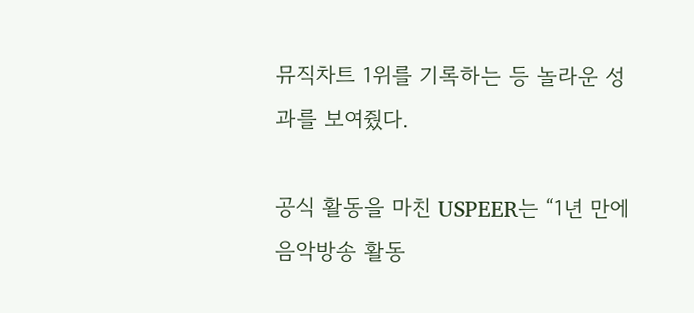뮤직차트 1위를 기록하는 등 놀라운 성과를 보여줬다.

공식 활동을 마친 USPEER는 “1년 만에 음악방송 활동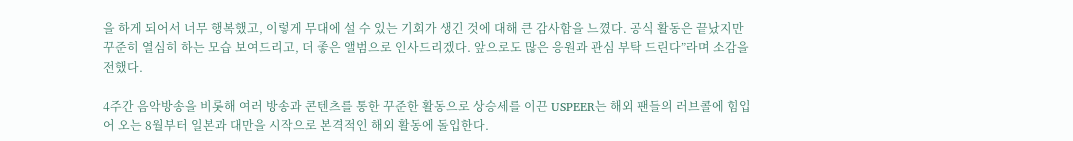을 하게 되어서 너무 행복했고, 이렇게 무대에 설 수 있는 기회가 생긴 것에 대해 큰 감사함을 느꼈다. 공식 활동은 끝났지만 꾸준히 열심히 하는 모습 보여드리고, 더 좋은 앨범으로 인사드리겠다. 앞으로도 많은 응원과 관심 부탁 드린다”라며 소감을 전했다.

4주간 음악방송을 비롯해 여러 방송과 콘텐츠를 통한 꾸준한 활동으로 상승세를 이끈 USPEER는 해외 팬들의 러브콜에 힘입어 오는 8월부터 일본과 대만을 시작으로 본격적인 해외 활동에 돌입한다.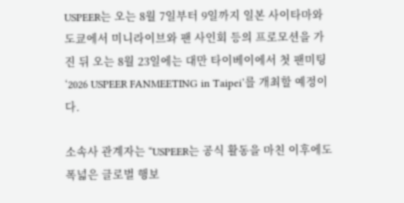USPEER는 오는 8월 7일부터 9일까지 일본 사이타마와 도쿄에서 미니라이브와 팬 사인회 등의 프로모션을 가진 뒤 오는 8월 23일에는 대만 타이베이에서 첫 팬미팅 ‘2026 USPEER FANMEETING in Taipei’를 개최할 예정이다.

소속사 관계자는 “USPEER는 공식 활동을 마친 이후에도 폭넓은 글로벌 행보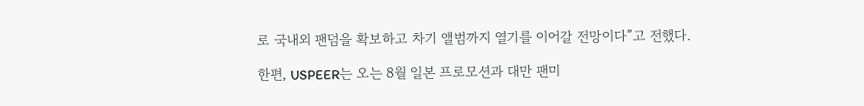로 국내외 팬덤을 확보하고 차기 앨범까지 열기를 이어갈 전망이다”고 전했다.

한편, USPEER는 오는 8월 일본 프로모션과 대만 팬미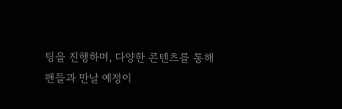팅을 진행하며, 다양한 콘텐츠를 통해 팬들과 만날 예정이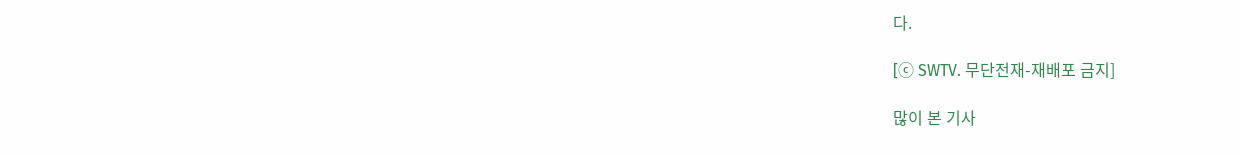다.

[ⓒ SWTV. 무단전재-재배포 금지]

많이 본 기사